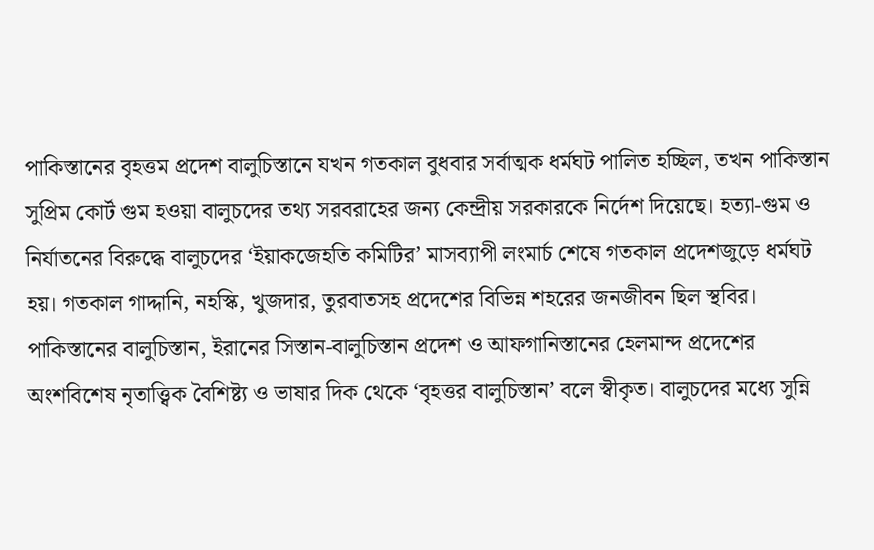পাকিস্তানের বৃহত্তম প্রদেশ বালুচিস্তানে যখন গতকাল বুধবার সর্বাত্মক ধর্মঘট পালিত হচ্ছিল, তখন পাকিস্তান সুপ্রিম কোর্ট গুম হওয়া বালুচদের তথ্য সরবরাহের জন্য কেন্দ্রীয় সরকারকে নির্দেশ দিয়েছে। হত্যা-গুম ও নির্যাতনের বিরুদ্ধে বালুচদের ‘ইয়াকজেহতি কমিটির’ মাসব্যাপী লংমার্চ শেষে গতকাল প্রদেশজুড়ে ধর্মঘট হয়। গতকাল গাদ্দানি, নহস্কি, খুজদার, তুরবাতসহ প্রদেশের বিভিন্ন শহরের জনজীবন ছিল স্থবির।
পাকিস্তানের বালুচিস্তান, ইরানের সিস্তান-বালুচিস্তান প্রদেশ ও আফগানিস্তানের হেলমান্দ প্রদেশের অংশবিশেষ নৃতাত্ত্বিক বৈশিষ্ট্য ও ভাষার দিক থেকে ‘বৃহত্তর বালুচিস্তান’ বলে স্বীকৃত। বালুচদের মধ্যে সুন্নি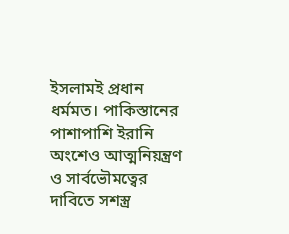ইসলামই প্রধান ধর্মমত। পাকিস্তানের পাশাপাশি ইরানি অংশেও আত্মনিয়ন্ত্রণ ও সার্বভৌমত্বের দাবিতে সশস্ত্র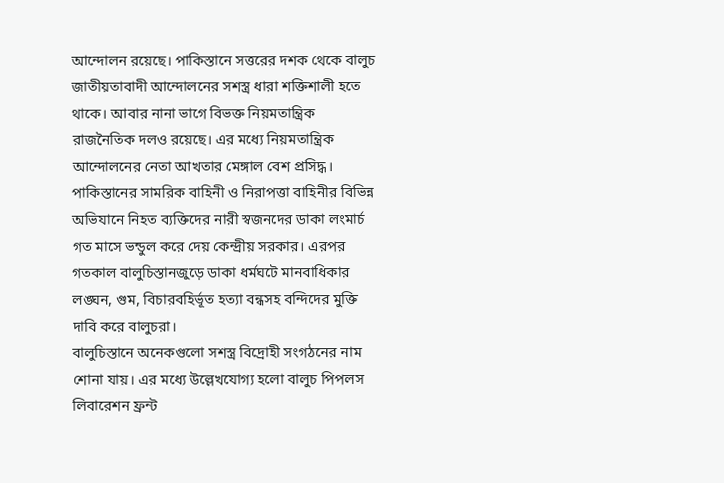আন্দোলন রয়েছে। পাকিস্তানে সত্তরের দশক থেকে বালুচ জাতীয়তাবাদী আন্দোলনের সশস্ত্র ধারা শক্তিশালী হতে থাকে। আবার নানা ভাগে বিভক্ত নিয়মতান্ত্রিক রাজনৈতিক দলও রয়েছে। এর মধ্যে নিয়মতান্ত্রিক আন্দোলনের নেতা আখতার মেঙ্গাল বেশ প্রসিদ্ধ।
পাকিস্তানের সামরিক বাহিনী ও নিরাপত্তা বাহিনীর বিভিন্ন অভিযানে নিহত ব্যক্তিদের নারী স্বজনদের ডাকা লংমার্চ গত মাসে ভন্ডুল করে দেয় কেন্দ্রীয় সরকার। এরপর গতকাল বালুচিস্তানজুড়ে ডাকা ধর্মঘটে মানবাধিকার লঙ্ঘন, গুম, বিচারবহির্ভূত হত্যা বন্ধসহ বন্দিদের মুক্তি দাবি করে বালুচরা।
বালুচিস্তানে অনেকগুলো সশস্ত্র বিদ্রোহী সংগঠনের নাম শোনা যায়। এর মধ্যে উল্লেখযোগ্য হলো বালুচ পিপলস লিবারেশন ফ্রন্ট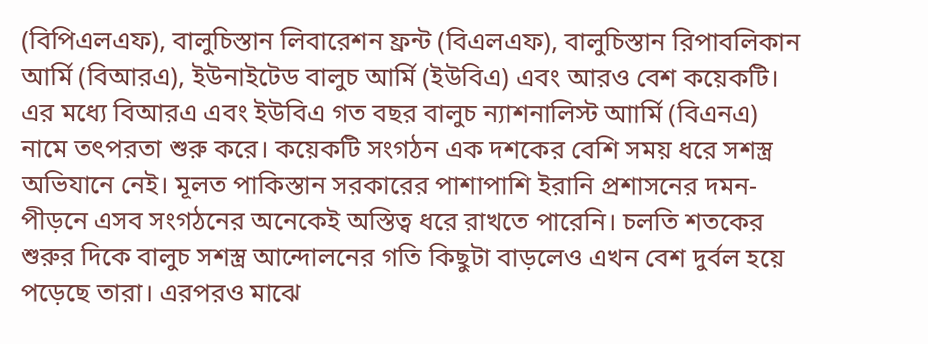(বিপিএলএফ), বালুচিস্তান লিবারেশন ফ্রন্ট (বিএলএফ), বালুচিস্তান রিপাবলিকান আর্মি (বিআরএ), ইউনাইটেড বালুচ আর্মি (ইউবিএ) এবং আরও বেশ কয়েকটি। এর মধ্যে বিআরএ এবং ইউবিএ গত বছর বালুচ ন্যাশনালিস্ট আার্মি (বিএনএ) নামে তৎপরতা শুরু করে। কয়েকটি সংগঠন এক দশকের বেশি সময় ধরে সশস্ত্র অভিযানে নেই। মূলত পাকিস্তান সরকারের পাশাপাশি ইরানি প্রশাসনের দমন-পীড়নে এসব সংগঠনের অনেকেই অস্তিত্ব ধরে রাখতে পারেনি। চলতি শতকের শুরুর দিকে বালুচ সশস্ত্র আন্দোলনের গতি কিছুটা বাড়লেও এখন বেশ দুর্বল হয়ে পড়েছে তারা। এরপরও মাঝে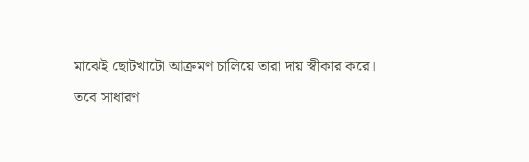মাঝেই ছোটখাটো আক্রমণ চালিয়ে তারা দায় স্বীকার করে।
তবে সাধারণ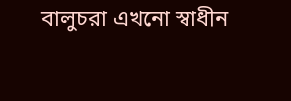বালুচরা এখনো স্বাধীন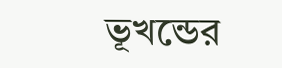ভূখন্ডের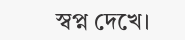স্বপ্ন দেখে।